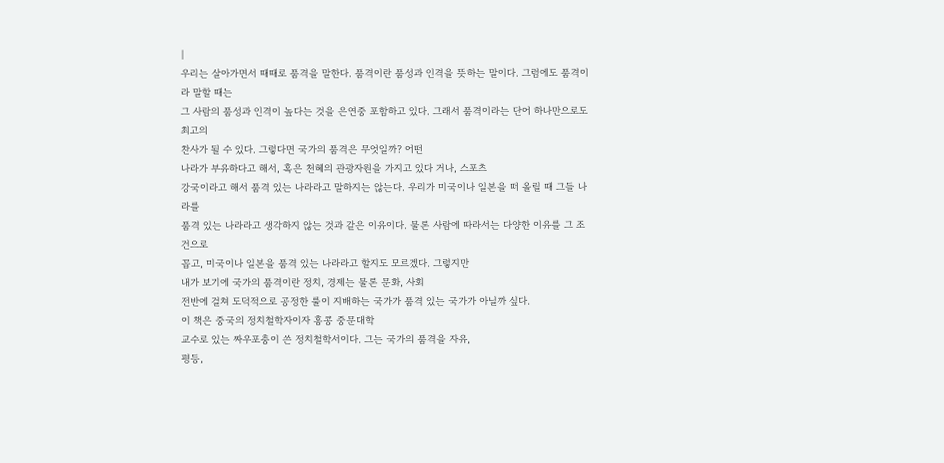|
우리는 살아가면서 때때로 품격을 말한다. 품격이란 품성과 인격을 뜻하는 말이다. 그럼에도 품격이라 말할 때는
그 사람의 품성과 인격이 높다는 것을 은연중 포함하고 있다. 그래서 품격이라는 단어 하나만으로도 최고의
찬사가 될 수 있다. 그렇다면 국가의 품격은 무엇일까? 어떤
나라가 부유하다고 해서, 혹은 천혜의 관광자원을 가지고 있다 거나, 스포츠
강국이라고 해서 품격 있는 나라라고 말하지는 않는다. 우리가 미국이나 일본을 떠 올릴 때 그들 나라를
품격 있는 나라라고 생각하지 않는 것과 같은 이유이다. 물론 사람에 따라서는 다양한 이유를 그 조건으로
꼽고, 미국이나 일본을 품격 있는 나라라고 할지도 모르겠다. 그렇지만
내가 보기에 국가의 품격이란 정치, 경제는 물론 문화, 사회
전반에 걸쳐 도덕적으로 공정한 룰이 지배하는 국가가 품격 있는 국가가 아닐까 싶다.
이 책은 중국의 정치철학자이자 홍콩 중문대학
교수로 있는 짜우포충이 쓴 정치철학서이다. 그는 국가의 품격을 자유,
평등,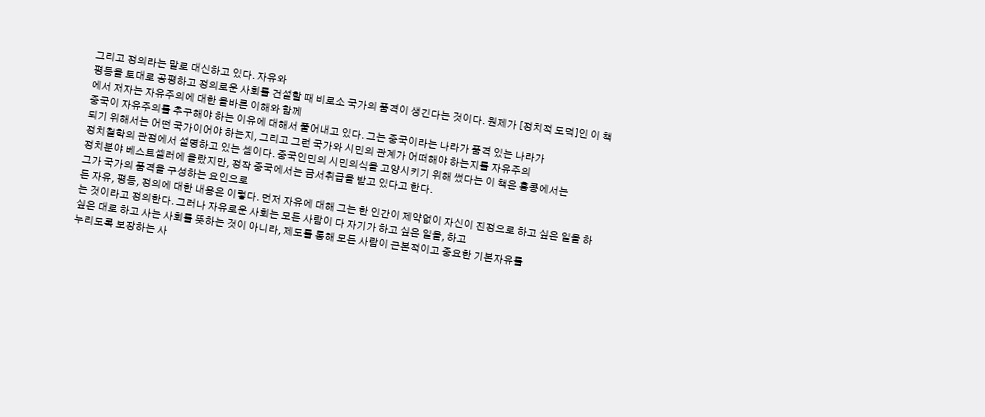그리고 정의라는 말로 대신하고 있다. 자유와
평등을 토대로 공평하고 정의로운 사회를 건설할 때 비로소 국가의 품격이 생긴다는 것이다. 원제가 [정치적 도덕]인 이 책에서 저자는 자유주의에 대한 올바른 이해와 함께
중국이 자유주의를 추구해야 하는 이유에 대해서 풀어내고 있다. 그는 중국이라는 나라가 품격 있는 나라가
되기 위해서는 어떤 국가이어야 하는지, 그리고 그런 국가와 시민의 관계가 어떠해야 하는지를 자유주의
정치철학의 관점에서 설명하고 있는 셈이다. 중국인민의 시민의식을 고양시키기 위해 썼다는 이 책은 홍콩에서는
정치분야 베스트셀러에 올랐지만, 정작 중국에서는 금서취급을 받고 있다고 한다.
그가 국가의 품격을 구성하는 요인으로
든 자유, 평등, 정의에 대한 내용은 이렇다. 먼저 자유에 대해 그는 한 인간이 제약없이 자신이 진정으로 하고 싶은 일을 하는 것이라고 정의한다. 그러나 자유로운 사회는 모든 사람이 다 자기가 하고 싶은 일을, 하고
싶은 대로 하고 사는 사회를 뜻하는 것이 아니라, 제도를 통해 모든 사람이 근본적이고 중요한 기본자유를
누리도록 보장하는 사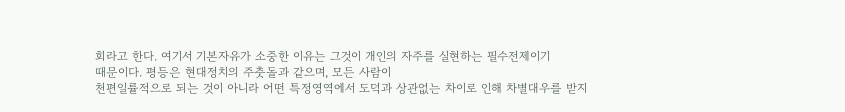회라고 한다. 여기서 기본자유가 소중한 이유는 그것이 개인의 자주를 실현하는 필수전제이기
때문이다. 평등은 현대정치의 주춧돌과 같으며, 모든 사람이
천편일률적으로 되는 것이 아니라 어떤 특정영역에서 도덕과 상관없는 차이로 인해 차별대우를 받지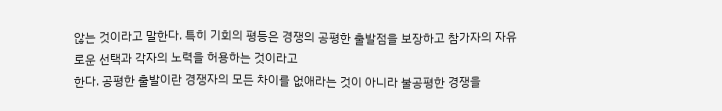않는 것이라고 말한다. 특히 기회의 평등은 경쟁의 공평한 출발점을 보장하고 참가자의 자유로운 선택과 각자의 노력을 허용하는 것이라고
한다. 공평한 출발이란 경쟁자의 모든 차이를 없애라는 것이 아니라 불공평한 경쟁을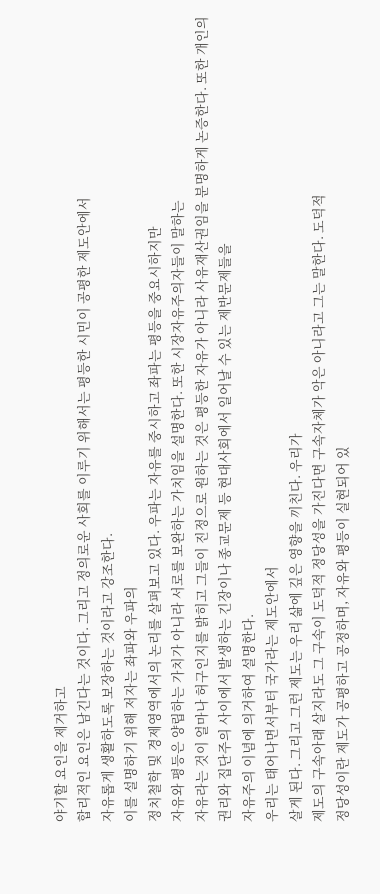야기할 요인을 제거하고
합리적인 요인은 남긴다는 것이다. 그리고 정의로운 사회를 이루기 위해서는 평등한 시민이 공평한 제도안에서
자유롭게 생활하도록 보장하는 것이라고 강조한다.
이를 설명하기 위해 저자는 좌파와 우파의
정치철학 및 경제영역에서의 논리를 살펴보고 있다. 우파는 자유를 중시하고 좌파는 평등을 중요시하지만
자유와 평등은 양립하는 가치가 아니라 서로를 보완하는 가치임을 설명한다. 또한 시장자유주의자들이 말하는
자유라는 것이 얼마나 허구인지를 밝히고 그들이 진정으로 원하는 것은 평등한 자유가 아니라 사유재산권임을 분명하게 논증한다. 또한 개인의 권리와 집단주의 사이에서 발생하는 긴장이나 종교문제 등 현대사회에서 일어날 수 있는 제반문제들을
자유주의 이념에 의거하여 설명한다.
우리는 태어나면서부터 국가라는 제도안에서
살게 된다. 그리고 그런 제도는 우리 삶에 깊은 영향을 끼친다. 우리가
제도의 구속아래 살지라도 그 구속이 도덕적 정당성을 가진다면 구속자체가 악은 아니라고 그는 말한다. 도덕적
정당성이란 제도가 공평하고 공정하며, 자유와 평등이 실현되어 있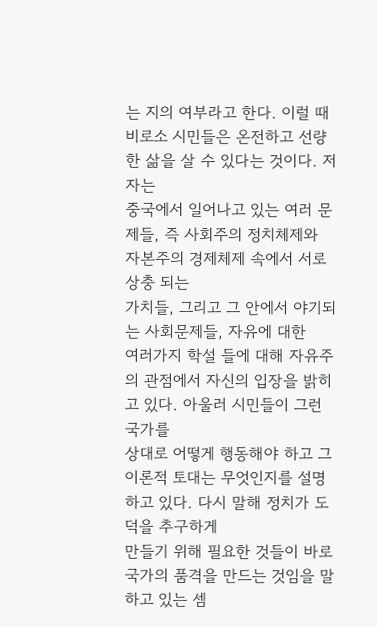는 지의 여부라고 한다. 이럴 때 비로소 시민들은 온전하고 선량한 삶을 살 수 있다는 것이다. 저자는
중국에서 일어나고 있는 여러 문제들, 즉 사회주의 정치체제와 자본주의 경제체제 속에서 서로 상충 되는
가치들, 그리고 그 안에서 야기되는 사회문제들, 자유에 대한
여러가지 학설 들에 대해 자유주의 관점에서 자신의 입장을 밝히고 있다. 아울러 시민들이 그런 국가를
상대로 어떻게 행동해야 하고 그 이론적 토대는 무엇인지를 설명하고 있다. 다시 말해 정치가 도덕을 추구하게
만들기 위해 필요한 것들이 바로 국가의 품격을 만드는 것임을 말하고 있는 셈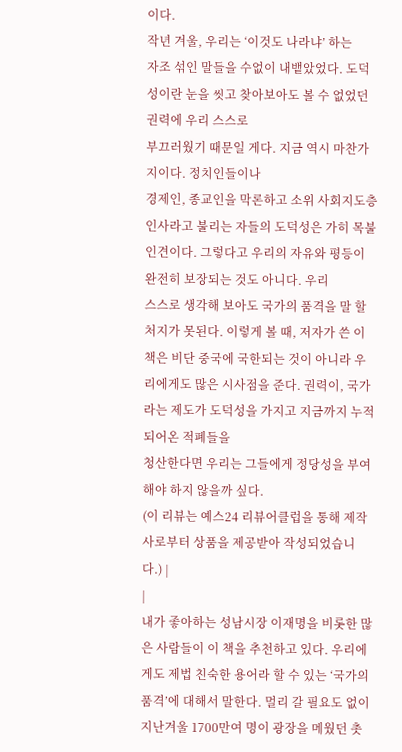이다.
작년 겨울, 우리는 ‘이것도 나라냐’ 하는
자조 섞인 말들을 수없이 내뱉았었다. 도덕성이란 눈을 씻고 찾아보아도 볼 수 없었던 권력에 우리 스스로
부끄러웠기 때문일 게다. 지금 역시 마찬가지이다. 정치인들이나
경제인, 종교인을 막론하고 소위 사회지도층 인사라고 불리는 자들의 도덕성은 가히 목불인견이다. 그렇다고 우리의 자유와 평등이 완전히 보장되는 것도 아니다. 우리
스스로 생각해 보아도 국가의 품격을 말 할 처지가 못된다. 이렇게 볼 때, 저자가 쓴 이 책은 비단 중국에 국한되는 것이 아니라 우리에게도 많은 시사점을 준다. 권력이, 국가라는 제도가 도덕성을 가지고 지금까지 누적되어온 적폐들을
청산한다면 우리는 그들에게 정당성을 부여해야 하지 않을까 싶다.
(이 리뷰는 예스24 리뷰어클럽을 통해 제작사로부터 상품을 제공받아 작성되었습니다.) |
|
내가 좋아하는 성남시장 이재명을 비롯한 많은 사람들이 이 책을 추천하고 있다. 우리에게도 제법 친숙한 용어라 할 수 있는 ‘국가의 품격’에 대해서 말한다. 멀리 갈 필요도 없이 지난겨울 1700만여 명이 광장을 메웠던 촛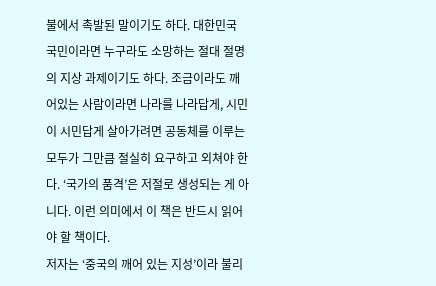불에서 촉발된 말이기도 하다. 대한민국 국민이라면 누구라도 소망하는 절대 절명의 지상 과제이기도 하다. 조금이라도 깨어있는 사람이라면 나라를 나라답게, 시민이 시민답게 살아가려면 공동체를 이루는 모두가 그만큼 절실히 요구하고 외쳐야 한다. ‘국가의 품격’은 저절로 생성되는 게 아니다. 이런 의미에서 이 책은 반드시 읽어야 할 책이다.
저자는 ‘중국의 깨어 있는 지성’이라 불리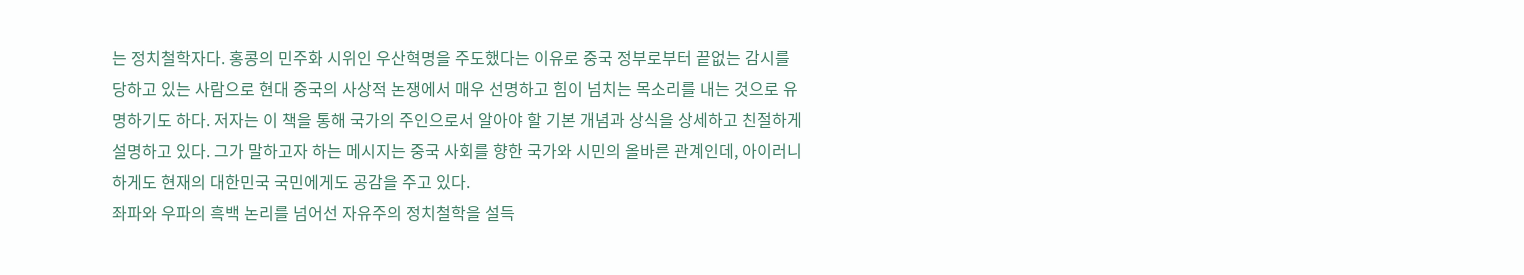는 정치철학자다. 홍콩의 민주화 시위인 우산혁명을 주도했다는 이유로 중국 정부로부터 끝없는 감시를 당하고 있는 사람으로 현대 중국의 사상적 논쟁에서 매우 선명하고 힘이 넘치는 목소리를 내는 것으로 유명하기도 하다. 저자는 이 책을 통해 국가의 주인으로서 알아야 할 기본 개념과 상식을 상세하고 친절하게 설명하고 있다. 그가 말하고자 하는 메시지는 중국 사회를 향한 국가와 시민의 올바른 관계인데, 아이러니하게도 현재의 대한민국 국민에게도 공감을 주고 있다.
좌파와 우파의 흑백 논리를 넘어선 자유주의 정치철학을 설득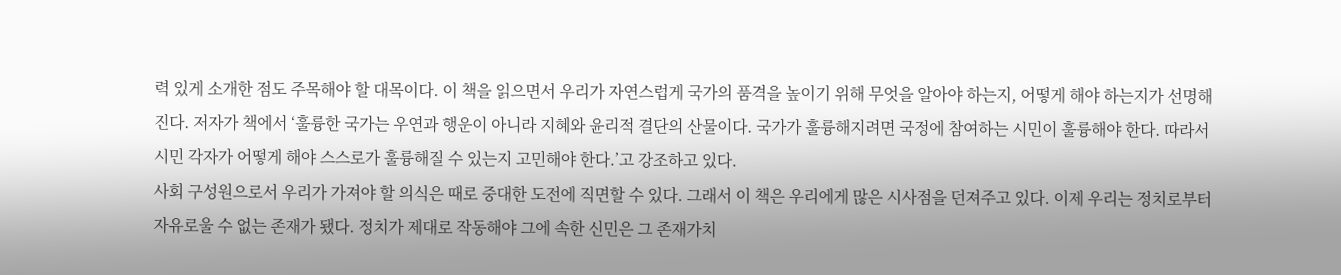력 있게 소개한 점도 주목해야 할 대목이다. 이 책을 읽으면서 우리가 자연스럽게 국가의 품격을 높이기 위해 무엇을 알아야 하는지, 어떻게 해야 하는지가 선명해진다. 저자가 책에서 ‘훌륭한 국가는 우연과 행운이 아니라 지혜와 윤리적 결단의 산물이다. 국가가 훌륭해지려면 국정에 참여하는 시민이 훌륭해야 한다. 따라서 시민 각자가 어떻게 해야 스스로가 훌륭해질 수 있는지 고민해야 한다.’고 강조하고 있다.
사회 구성원으로서 우리가 가져야 할 의식은 때로 중대한 도전에 직면할 수 있다. 그래서 이 책은 우리에게 많은 시사점을 던져주고 있다. 이제 우리는 정치로부터 자유로울 수 없는 존재가 됐다. 정치가 제대로 작동해야 그에 속한 신민은 그 존재가치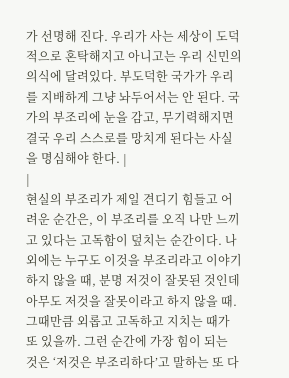가 선명해 진다. 우리가 사는 세상이 도덕적으로 혼탁해지고 아니고는 우리 신민의 의식에 달려있다. 부도덕한 국가가 우리를 지배하게 그냥 놔두어서는 안 된다. 국가의 부조리에 눈을 감고, 무기력해지면 결국 우리 스스로를 망치게 된다는 사실을 명심해야 한다. |
|
현실의 부조리가 제일 견디기 힘들고 어려운 순간은, 이 부조리를 오직 나만 느끼고 있다는 고독함이 덮치는 순간이다. 나 외에는 누구도 이것을 부조리라고 이야기하지 않을 때, 분명 저것이 잘못된 것인데 아무도 저것을 잘못이라고 하지 않을 때. 그때만큼 외롭고 고독하고 지치는 때가 또 있을까. 그런 순간에 가장 힘이 되는 것은 ‘저것은 부조리하다’고 말하는 또 다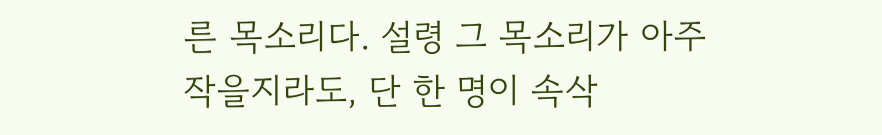른 목소리다. 설령 그 목소리가 아주 작을지라도, 단 한 명이 속삭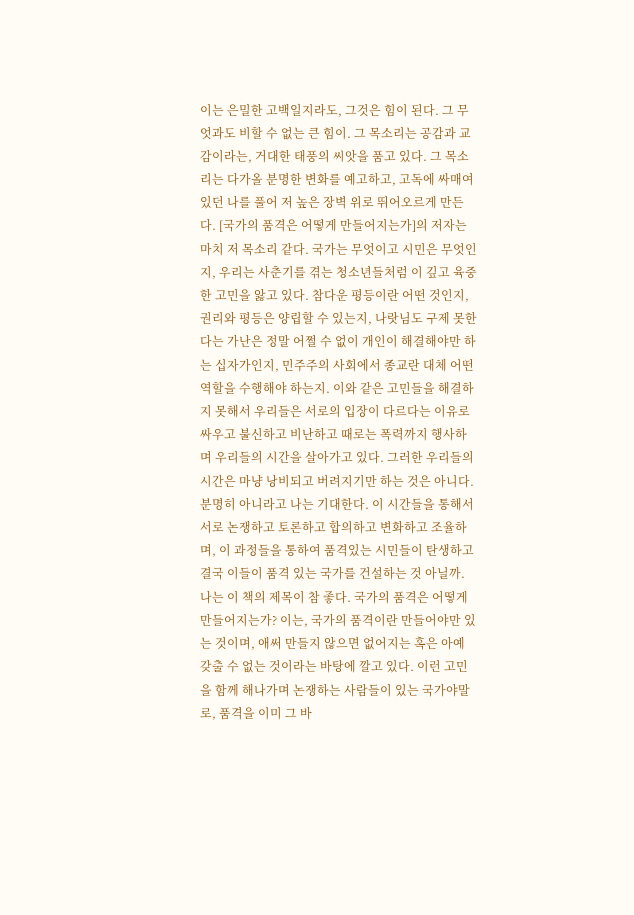이는 은밀한 고백일지라도, 그것은 힘이 된다. 그 무엇과도 비할 수 없는 큰 힘이. 그 목소리는 공감과 교감이라는, 거대한 태풍의 씨앗을 품고 있다. 그 목소리는 다가올 분명한 변화를 예고하고, 고독에 싸매여 있던 나를 풀어 저 높은 장벽 위로 뛰어오르게 만든다. [국가의 품격은 어떻게 만들어지는가]의 저자는 마치 저 목소리 같다. 국가는 무엇이고 시민은 무엇인지, 우리는 사춘기를 겪는 청소년들처럼 이 깊고 육중한 고민을 앓고 있다. 참다운 평등이란 어떤 것인지, 권리와 평등은 양립할 수 있는지, 나랏님도 구제 못한다는 가난은 정말 어쩔 수 없이 개인이 해결해야만 하는 십자가인지, 민주주의 사회에서 종교란 대체 어떤 역할을 수행해야 하는지. 이와 같은 고민들을 해결하지 못해서 우리들은 서로의 입장이 다르다는 이유로 싸우고 불신하고 비난하고 때로는 폭력까지 행사하며 우리들의 시간을 살아가고 있다. 그러한 우리들의 시간은 마냥 낭비되고 버려지기만 하는 것은 아니다. 분명히 아니라고 나는 기대한다. 이 시간들을 통해서 서로 논쟁하고 토론하고 합의하고 변화하고 조율하며, 이 과정들을 통하여 품격있는 시민들이 탄생하고 결국 이들이 품격 있는 국가를 건설하는 것 아닐까. 나는 이 책의 제목이 참 좋다. 국가의 품격은 어떻게 만들어지는가? 이는, 국가의 품격이란 만들어야만 있는 것이며, 애써 만들지 않으면 없어지는 혹은 아예 갖출 수 없는 것이라는 바탕에 깔고 있다. 이런 고민을 함께 해나가며 논쟁하는 사람들이 있는 국가야말로, 품격을 이미 그 바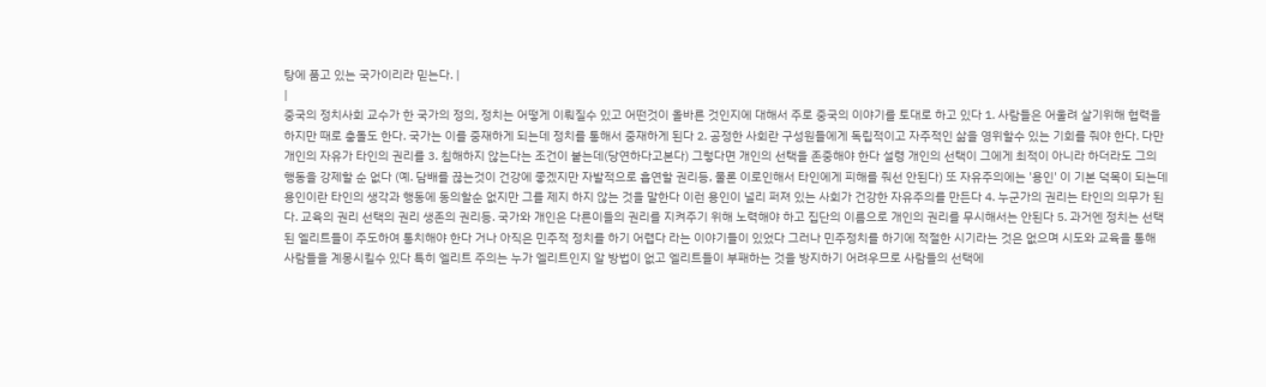탕에 품고 있는 국가이리라 믿는다. |
|
중국의 정치사회 교수가 한 국가의 정의, 정치는 어떻게 이뤄질수 있고 어떤것이 올바른 것인지에 대해서 주로 중국의 이야기를 토대로 하고 있다 1. 사람들은 어울려 살기위해 협력을 하지만 때로 충돌도 한다. 국가는 이를 중재하게 되는데 정치를 통해서 중재하게 된다 2. 공정한 사회란 구성원들에게 독립적이고 자주적인 삶을 영위할수 있는 기회를 줘야 한다. 다만 개인의 자유가 타인의 권리를 3. 침해하지 않는다는 조건이 붙는데(당연하다고본다) 그렇다면 개인의 선택을 존중해야 한다 설령 개인의 선택이 그에게 최적이 아니라 하더라도 그의 행동을 강제할 순 없다 (예. 담배를 끊는것이 건강에 좋겠지만 자발적으로 흡연할 권리등, 물론 이로인해서 타인에게 피해를 줘선 안된다) 또 자유주의에는 '용인' 이 기본 덕목이 되는데 용인이란 타인의 생각과 행동에 동의할순 없지만 그를 제지 하지 않는 것을 말한다 이런 용인이 널리 퍼져 있는 사회가 건강한 자유주의를 만든다 4. 누군가의 권리는 타인의 의무가 된다. 교육의 권리 선택의 권리 생존의 권리등. 국가와 개인은 다른이들의 권리를 지켜주기 위해 노력해야 하고 집단의 이름으로 개인의 권리를 무시해서는 안된다 5. 과거엔 정치는 선택된 엘리트들이 주도하여 통치해야 한다 거나 아직은 민주적 정치를 하기 어렵다 라는 이야기들이 있었다 그러나 민주정치를 하기에 적절한 시기라는 것은 없으며 시도와 교육을 통해 사람들을 계몽시킬수 있다 특히 엘리트 주의는 누가 엘리트인지 알 방법이 없고 엘리트들이 부패하는 것을 방지하기 어려우므로 사람들의 선택에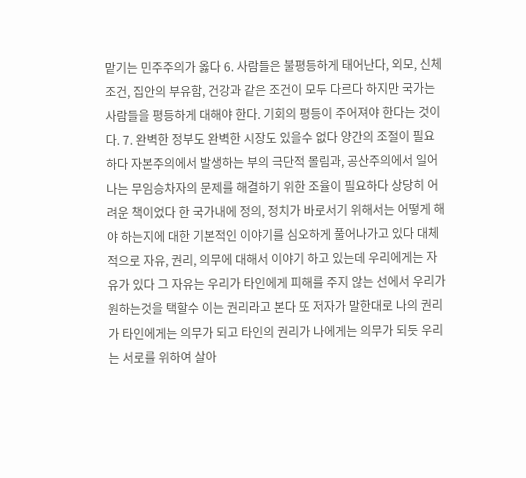맡기는 민주주의가 옳다 6. 사람들은 불평등하게 태어난다, 외모, 신체조건, 집안의 부유함, 건강과 같은 조건이 모두 다르다 하지만 국가는 사람들을 평등하게 대해야 한다. 기회의 평등이 주어져야 한다는 것이다. 7. 완벽한 정부도 완벽한 시장도 있을수 없다 양간의 조절이 필요하다 자본주의에서 발생하는 부의 극단적 몰림과, 공산주의에서 일어나는 무임승차자의 문제를 해결하기 위한 조율이 필요하다 상당히 어려운 책이었다 한 국가내에 정의, 정치가 바로서기 위해서는 어떻게 해야 하는지에 대한 기본적인 이야기를 심오하게 풀어나가고 있다 대체적으로 자유, 권리, 의무에 대해서 이야기 하고 있는데 우리에게는 자유가 있다 그 자유는 우리가 타인에게 피해를 주지 않는 선에서 우리가 원하는것을 택할수 이는 권리라고 본다 또 저자가 말한대로 나의 권리가 타인에게는 의무가 되고 타인의 권리가 나에게는 의무가 되듯 우리는 서로를 위하여 살아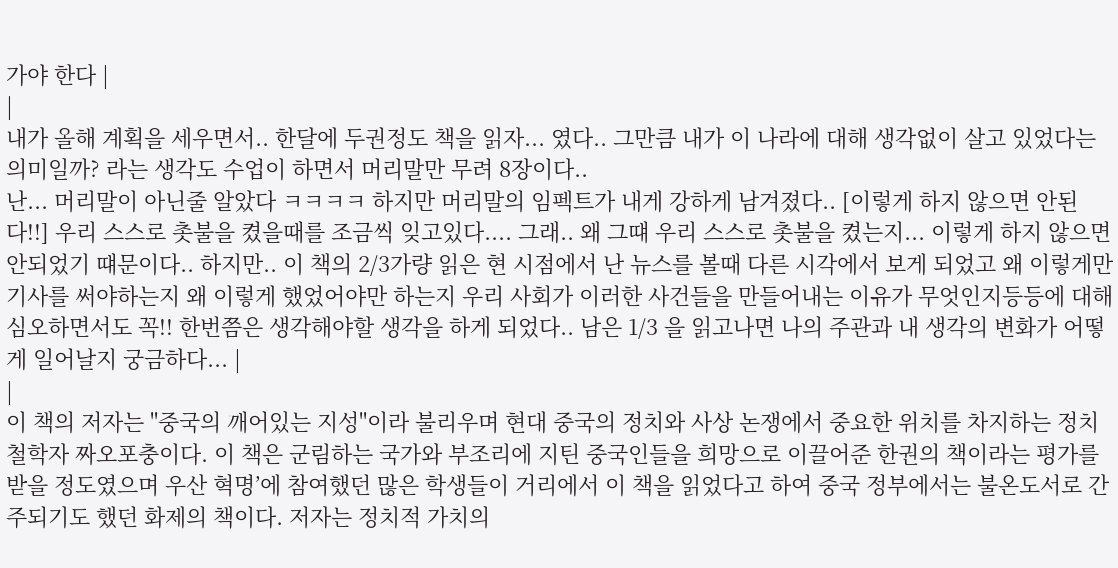가야 한다 |
|
내가 올해 계획을 세우면서.. 한달에 두권정도 책을 읽자... 였다.. 그만큼 내가 이 나라에 대해 생각없이 살고 있었다는 의미일까? 라는 생각도 수업이 하면서 머리말만 무려 8장이다..
난... 머리말이 아닌줄 알았다 ㅋㅋㅋㅋ 하지만 머리말의 임펙트가 내게 강하게 남겨졌다.. [이렇게 하지 않으면 안된다!!] 우리 스스로 촛불을 켰을때를 조금씩 잊고있다.... 그래.. 왜 그떄 우리 스스로 촛불을 켰는지... 이렇게 하지 않으면 안되었기 떄문이다.. 하지만.. 이 책의 2/3가량 읽은 현 시점에서 난 뉴스를 볼때 다른 시각에서 보게 되었고 왜 이렇게만 기사를 써야하는지 왜 이렇게 했었어야만 하는지 우리 사회가 이러한 사건들을 만들어내는 이유가 무엇인지등등에 대해 심오하면서도 꼭!! 한번쯤은 생각해야할 생각을 하게 되었다.. 남은 1/3 을 읽고나면 나의 주관과 내 생각의 변화가 어떻게 일어날지 궁금하다... |
|
이 책의 저자는 "중국의 깨어있는 지성"이라 불리우며 현대 중국의 정치와 사상 논쟁에서 중요한 위치를 차지하는 정치철학자 짜오포충이다. 이 책은 군림하는 국가와 부조리에 지틴 중국인들을 희망으로 이끌어준 한권의 책이라는 평가를 받을 정도였으며 우산 혁명’에 참여했던 많은 학생들이 거리에서 이 책을 읽었다고 하여 중국 정부에서는 불온도서로 간주되기도 했던 화제의 책이다. 저자는 정치적 가치의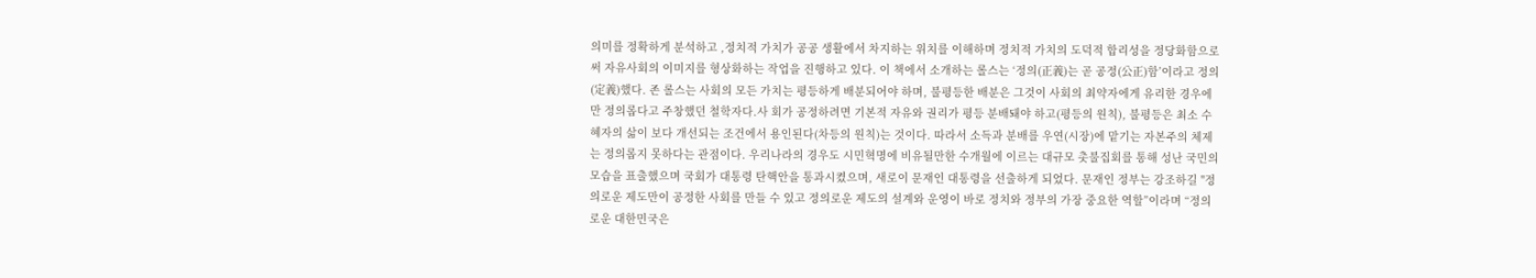의미를 정확하게 분석하고 ,정치적 가치가 공공 생활에서 차지하는 위치를 이해하며 정치적 가치의 도덕적 합리성을 정당화함으로써 자유사회의 이미지를 형상화하는 작업을 진행하고 있다. 이 책에서 소개하는 롤스는 ‘정의(正義)는 곧 공정(公正)함’이라고 정의(定義)했다. 존 롤스는 사회의 모든 가치는 평등하게 배분되어야 하며, 불평등한 배분은 그것이 사회의 최약자에게 유리한 경우에만 정의롭다고 주창했던 철학자다.사 회가 공정하려면 기본적 자유와 권리가 평등 분배돼야 하고(평등의 원칙), 불평등은 최소 수혜자의 삶이 보다 개선되는 조건에서 용인된다(차등의 원칙)는 것이다. 따라서 소득과 분배를 우연(시장)에 맡기는 자본주의 체제는 정의롭지 못하다는 관점이다. 우리나라의 경우도 시민혁명에 비유될만한 수개월에 이르는 대규모 촛불집회를 통해 성난 국민의 모습을 표출했으며 국회가 대통령 탄핵안을 통과시켰으며, 새로이 문재인 대통령을 선출하게 되었다. 문재인 정부는 강조하길 "정의로운 제도만이 공정한 사회를 만들 수 있고 정의로운 제도의 설계와 운영이 바로 정치와 정부의 가장 중요한 역할”이라며 “정의로운 대한민국은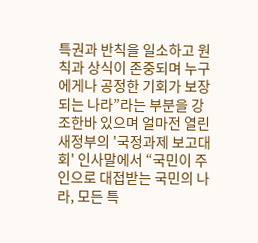특권과 반칙을 일소하고 원칙과 상식이 존중되며 누구에게나 공정한 기회가 보장되는 나라”라는 부분을 강조한바 있으며 얼마전 열린 새정부의 '국정과제 보고대회' 인사말에서 “국민이 주인으로 대접받는 국민의 나라, 모든 특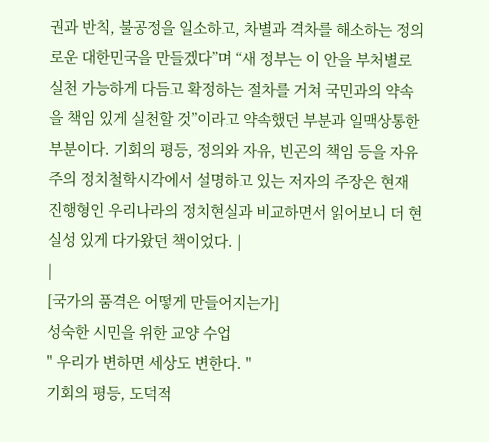권과 반칙, 불공정을 일소하고, 차별과 격차를 해소하는 정의로운 대한민국을 만들겠다”며 “새 정부는 이 안을 부처별로 실천 가능하게 다듬고 확정하는 절차를 거쳐 국민과의 약속을 책임 있게 실천할 것”이라고 약속했던 부분과 일맥상통한 부분이다. 기회의 평등, 정의와 자유, 빈곤의 책임 등을 자유주의 정치철학시각에서 설명하고 있는 저자의 주장은 현재 진행형인 우리나라의 정치현실과 비교하면서 읽어보니 더 현실성 있게 다가왔던 책이었다. |
|
[국가의 품격은 어떻게 만들어지는가]
성숙한 시민을 위한 교양 수업
" 우리가 변하면 세상도 변한다. "
기회의 평등, 도덕적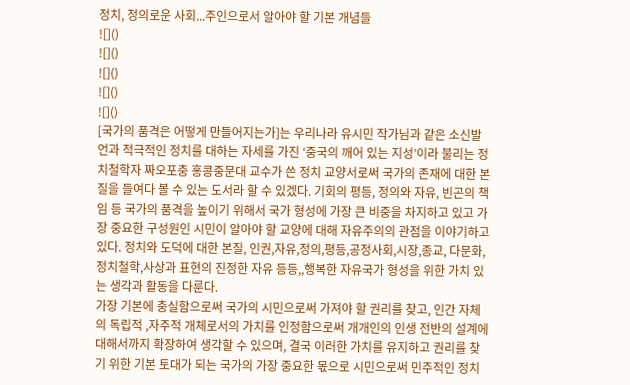정치, 정의로운 사회...주인으로서 알아야 할 기본 개념들
![]()
![]()
![]()
![]()
![]()
[국가의 품격은 어떻게 만들어지는가]는 우리나라 유시민 작가님과 같은 소신발언과 적극적인 정치를 대하는 자세를 가진 ‘중국의 깨어 있는 지성’이라 불리는 정치철학자 짜오포충 홍콩중문대 교수가 쓴 정치 교양서로써 국가의 존재에 대한 본질을 들여다 볼 수 있는 도서라 할 수 있겠다. 기회의 평등, 정의와 자유, 빈곤의 책임 등 국가의 품격을 높이기 위해서 국가 형성에 가장 큰 비중을 차지하고 있고 가장 중요한 구성원인 시민이 알아야 할 교양에 대해 자유주의의 관점을 이야기하고 있다. 정치와 도덕에 대한 본질, 인권,자유,정의,평등,공정사회,시장,종교, 다문화,정치철학,사상과 표현의 진정한 자유 등등,,행복한 자유국가 형성을 위한 가치 있는 생각과 활동을 다룬다.
가장 기본에 충실함으로써 국가의 시민으로써 가져야 할 권리를 찾고, 인간 자체의 독립적 ,자주적 개체로서의 가치를 인정함으로써 개개인의 인생 전반의 설계에 대해서까지 확장하여 생각할 수 있으며, 결국 이러한 가치를 유지하고 권리를 찾기 위한 기본 토대가 되는 국가의 가장 중요한 몫으로 시민으로써 민주적인 정치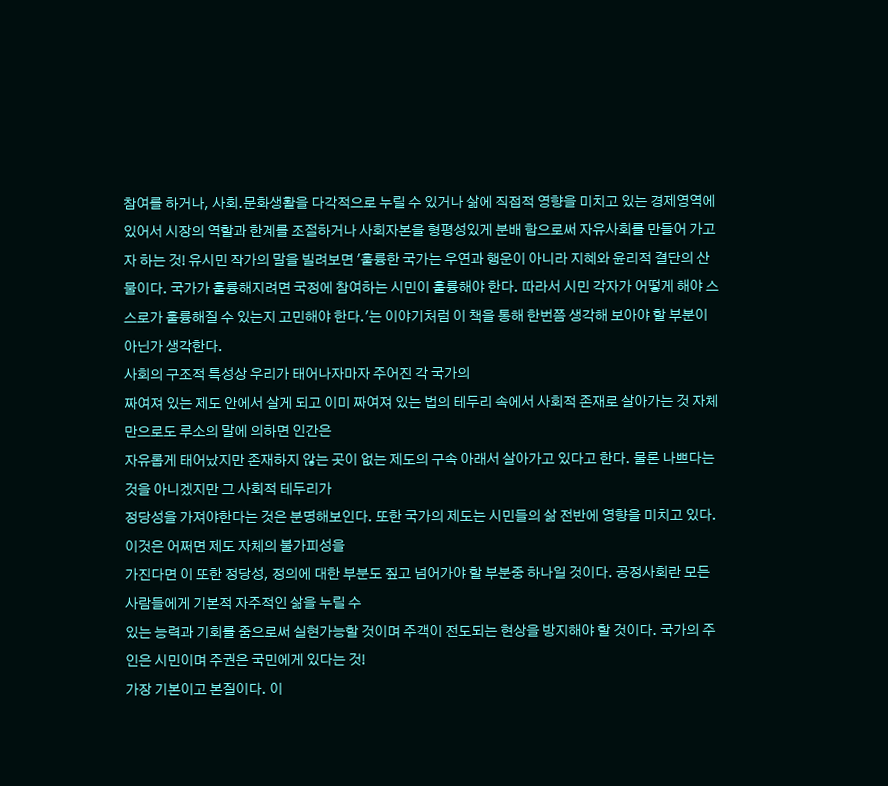참여를 하거나, 사회.문화생활을 다각적으로 누릴 수 있거나 삶에 직접적 영향을 미치고 있는 경제영역에 있어서 시장의 역할과 한계를 조절하거나 사회자본을 형평성있게 분배 함으로써 자유사회를 만들어 가고자 하는 것! 유시민 작가의 말을 빌려보면 '훌륭한 국가는 우연과 행운이 아니라 지혜와 윤리적 결단의 산물이다. 국가가 훌륭해지려면 국정에 참여하는 시민이 훌륭해야 한다. 따라서 시민 각자가 어떻게 해야 스스로가 훌륭해질 수 있는지 고민해야 한다.'는 이야기처럼 이 책을 통해 한번쯤 생각해 보아야 할 부분이 아닌가 생각한다.
사회의 구조적 특성상 우리가 태어나자마자 주어진 각 국가의
짜여져 있는 제도 안에서 살게 되고 이미 짜여져 있는 법의 테두리 속에서 사회적 존재로 살아가는 것 자체만으로도 루소의 말에 의하면 인간은
자유롭게 태어났지만 존재하지 않는 곳이 없는 제도의 구속 아래서 살아가고 있다고 한다. 물론 나쁘다는 것을 아니겠지만 그 사회적 테두리가
정당성을 가져야한다는 것은 분명해보인다. 또한 국가의 제도는 시민들의 삶 전반에 영향을 미치고 있다. 이것은 어쩌면 제도 자체의 불가피성을
가진다면 이 또한 정당성, 정의에 대한 부분도 짚고 넘어가야 할 부분중 하나일 것이다. 공정사회란 모든 사람들에게 기본적 자주적인 삶을 누릴 수
있는 능력과 기회를 줌으로써 실현가능할 것이며 주객이 전도되는 현상을 방지해야 할 것이다. 국가의 주인은 시민이며 주권은 국민에게 있다는 것!
가장 기본이고 본질이다. 이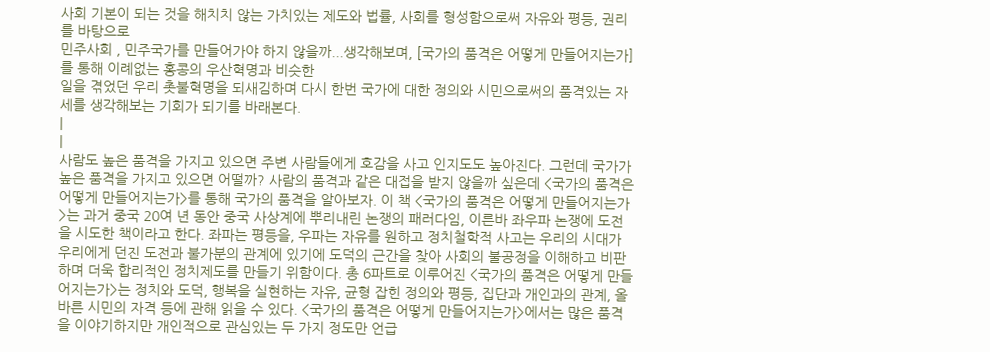사회 기본이 되는 것을 해치치 않는 가치있는 제도와 법률, 사회를 형성함으로써 자유와 평등, 권리를 바탕으로
민주사회 , 민주국가를 만들어가야 하지 않을까...생각해보며, [국가의 품격은 어떻게 만들어지는가]를 통해 이례없는 홍콩의 우산혁명과 비슷한
일을 겪었던 우리 촛불혁명을 되새김하며 다시 한번 국가에 대한 정의와 시민으로써의 품격있는 자세를 생각해보는 기회가 되기를 바래본다.
|
|
사람도 높은 품격을 가지고 있으면 주변 사람들에게 호감을 사고 인지도도 높아진다. 그런데 국가가 높은 품격을 가지고 있으면 어떨까? 사람의 품격과 같은 대접을 받지 않을까 싶은데 <국가의 품격은 어떻게 만들어지는가>를 통해 국가의 품격을 알아보자. 이 책 <국가의 품격은 어떻게 만들어지는가>는 과거 중국 20여 년 동안 중국 사상계에 뿌리내린 논쟁의 패러다임, 이른바 좌우파 논쟁에 도전을 시도한 책이라고 한다. 좌파는 평등을, 우파는 자유를 원하고 정치철학적 사고는 우리의 시대가 우리에게 던진 도전과 불가분의 관계에 있기에 도덕의 근간을 찾아 사회의 불공정을 이해하고 비판하며 더욱 합리적인 정치제도를 만들기 위함이다. 총 6파트로 이루어진 <국가의 품격은 어떻게 만들어지는가>는 정치와 도덕, 행복을 실현하는 자유, 균형 잡힌 정의와 평등, 집단과 개인과의 관계, 올바른 시민의 자격 등에 관해 읽을 수 있다. <국가의 품격은 어떻게 만들어지는가>에서는 많은 품격을 이야기하지만 개인적으로 관심있는 두 가지 정도만 언급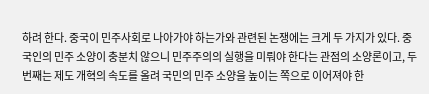하려 한다. 중국이 민주사회로 나아가야 하는가와 관련된 논쟁에는 크게 두 가지가 있다. 중국인의 민주 소양이 충분치 않으니 민주주의의 실행을 미뤄야 한다는 관점의 소양론이고, 두 번째는 제도 개혁의 속도를 올려 국민의 민주 소양을 높이는 쪽으로 이어져야 한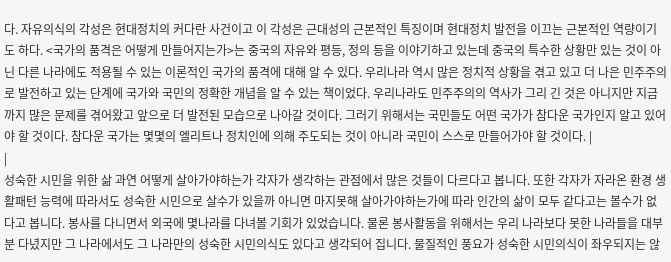다. 자유의식의 각성은 현대정치의 커다란 사건이고 이 각성은 근대성의 근본적인 특징이며 현대정치 발전을 이끄는 근본적인 역량이기도 하다. <국가의 품격은 어떻게 만들어지는가>는 중국의 자유와 평등, 정의 등을 이야기하고 있는데 중국의 특수한 상황만 있는 것이 아닌 다른 나라에도 적용될 수 있는 이론적인 국가의 품격에 대해 알 수 있다. 우리나라 역시 많은 정치적 상황을 겪고 있고 더 나은 민주주의로 발전하고 있는 단계에 국가와 국민의 정확한 개념을 알 수 있는 책이었다. 우리나라도 민주주의의 역사가 그리 긴 것은 아니지만 지금까지 많은 문제를 겪어왔고 앞으로 더 발전된 모습으로 나아갈 것이다. 그러기 위해서는 국민들도 어떤 국가가 참다운 국가인지 알고 있어야 할 것이다. 참다운 국가는 몇몇의 엘리트나 정치인에 의해 주도되는 것이 아니라 국민이 스스로 만들어가야 할 것이다. |
|
성숙한 시민을 위한 삶 과연 어떻게 살아가야하는가 각자가 생각하는 관점에서 많은 것들이 다르다고 봅니다. 또한 각자가 자라온 환경 생활패턴 능력에 따라서도 성숙한 시민으로 살수가 있을까 아니면 마지못해 살아가야하는가에 따라 인간의 삶이 모두 같다고는 볼수가 없다고 봅니다. 봉사를 다니면서 외국에 몇나라를 다녀볼 기회가 있었습니다. 물론 봉사활동을 위해서는 우리 나라보다 못한 나라들을 대부분 다녔지만 그 나라에서도 그 나라만의 성숙한 시민의식도 있다고 생각되어 집니다. 물질적인 풍요가 성숙한 시민의식이 좌우되지는 않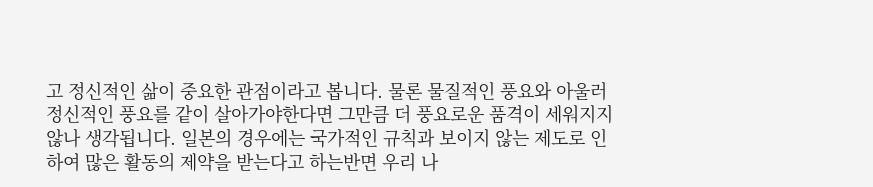고 정신적인 삶이 중요한 관점이라고 봅니다. 물론 물질적인 풍요와 아울러 정신적인 풍요를 같이 살아가야한다면 그만큼 더 풍요로운 품격이 세워지지 않나 생각됩니다. 일본의 경우에는 국가적인 규칙과 보이지 않는 제도로 인하여 많은 활동의 제약을 받는다고 하는반면 우리 나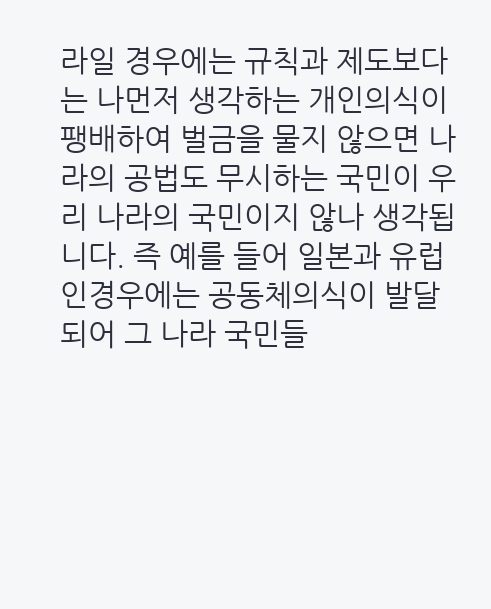라일 경우에는 규칙과 제도보다는 나먼저 생각하는 개인의식이 팽배하여 벌금을 물지 않으면 나라의 공법도 무시하는 국민이 우리 나라의 국민이지 않나 생각됩니다. 즉 예를 들어 일본과 유럽인경우에는 공동체의식이 발달되어 그 나라 국민들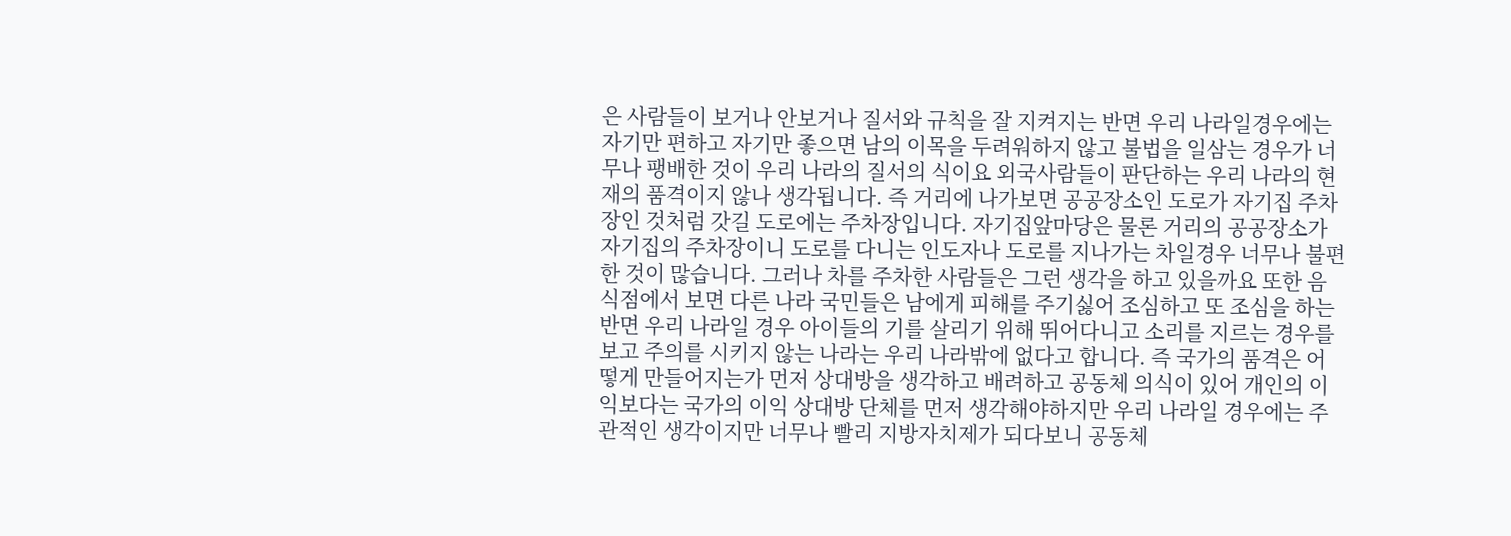은 사람들이 보거나 안보거나 질서와 규칙을 잘 지켜지는 반면 우리 나라일경우에는 자기만 편하고 자기만 좋으면 남의 이목을 두려워하지 않고 불법을 일삼는 경우가 너무나 팽배한 것이 우리 나라의 질서의 식이요 외국사람들이 판단하는 우리 나라의 현재의 품격이지 않나 생각됩니다. 즉 거리에 나가보면 공공장소인 도로가 자기집 주차장인 것처럼 갓길 도로에는 주차장입니다. 자기집앞마당은 물론 거리의 공공장소가 자기집의 주차장이니 도로를 다니는 인도자나 도로를 지나가는 차일경우 너무나 불편한 것이 많습니다. 그러나 차를 주차한 사람들은 그런 생각을 하고 있을까요 또한 음식점에서 보면 다른 나라 국민들은 남에게 피해를 주기싫어 조심하고 또 조심을 하는 반면 우리 나라일 경우 아이들의 기를 살리기 위해 뛰어다니고 소리를 지르는 경우를 보고 주의를 시키지 않는 나라는 우리 나라밖에 없다고 합니다. 즉 국가의 품격은 어떻게 만들어지는가 먼저 상대방을 생각하고 배려하고 공동체 의식이 있어 개인의 이익보다는 국가의 이익 상대방 단체를 먼저 생각해야하지만 우리 나라일 경우에는 주관적인 생각이지만 너무나 빨리 지방자치제가 되다보니 공동체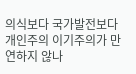의식보다 국가발전보다 개인주의 이기주의가 만연하지 않나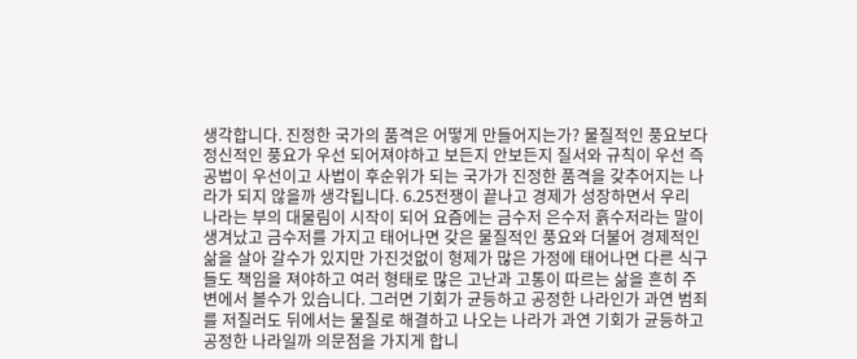생각합니다. 진정한 국가의 품격은 어떻게 만들어지는가? 물질적인 풍요보다 정신적인 풍요가 우선 되어져야하고 보든지 안보든지 질서와 규칙이 우선 즉 공법이 우선이고 사법이 후순위가 되는 국가가 진정한 품격을 갖추어지는 나라가 되지 않을까 생각됩니다. 6.25전쟁이 끝나고 경제가 성장하면서 우리 나라는 부의 대물림이 시작이 되어 요즘에는 금수저 은수저 흙수저라는 말이 생겨났고 금수저를 가지고 태어나면 갖은 물질적인 풍요와 더불어 경제적인 삶을 살아 갈수가 있지만 가진것없이 형제가 많은 가정에 태어나면 다른 식구들도 책임을 져야하고 여러 형태로 많은 고난과 고통이 따르는 삶을 흔히 주변에서 볼수가 있습니다. 그러면 기회가 균등하고 공정한 나라인가 과연 범죄를 저질러도 뒤에서는 물질로 해결하고 나오는 나라가 과연 기회가 균등하고 공정한 나라일까 의문점을 가지게 합니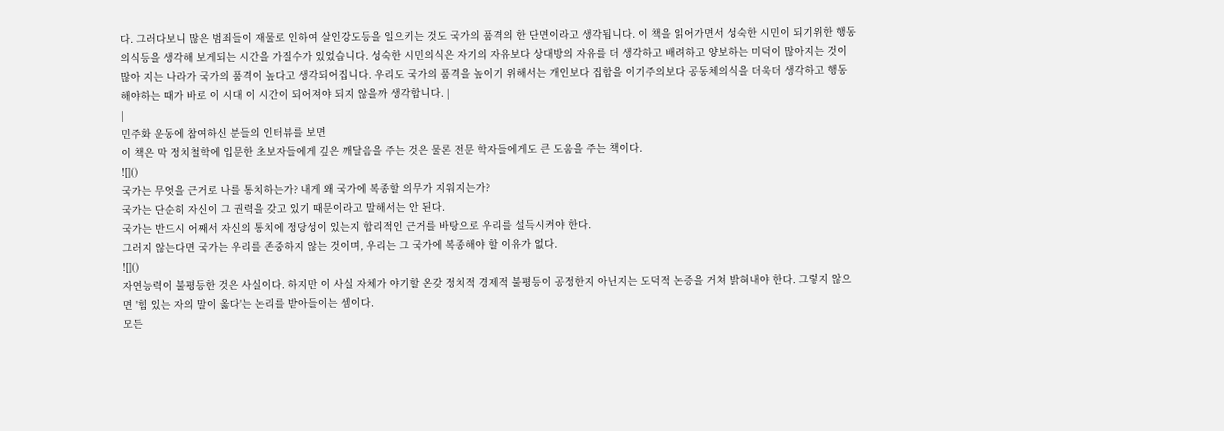다. 그러다보니 많은 범죄들이 재물로 인하여 살인강도등을 일으키는 것도 국가의 품격의 한 단면이라고 생각됩니다. 이 책을 읽어가면서 성숙한 시민이 되기위한 행동 의식등을 생각해 보게되는 시간을 가질수가 있었습니다. 성숙한 시민의식은 자기의 자유보다 상대방의 자유를 더 생각하고 배려하고 양보하는 미덕이 많아지는 것이 많아 지는 나라가 국가의 품격이 높다고 생각되어집니다. 우리도 국가의 품격을 높이기 위해서는 개인보다 집합을 이기주의보다 공동체의식을 더욱더 생각하고 행동해야하는 때가 바로 이 시대 이 시간이 되어져야 되지 않을까 생각합니다. |
|
민주화 운동에 참여하신 분들의 인터뷰를 보면
이 책은 막 정치철학에 입문한 초보자들에게 깊은 깨달음을 주는 것은 물론 전문 학자들에게도 큰 도움을 주는 책이다.
![]()
국가는 무엇을 근거로 나를 통치하는가? 내게 왜 국가에 복종할 의무가 지워지는가?
국가는 단순히 자신이 그 권력을 갖고 있기 때문이라고 말해서는 안 된다.
국가는 반드시 어째서 자신의 통치에 정당성이 있는지 합리적인 근거를 바탕으로 우리를 설득시켜야 한다.
그러지 않는다면 국가는 우리를 존중하지 않는 것이며, 우리는 그 국가에 복종해야 할 이유가 없다.
![]()
자연능력이 불평등한 것은 사실이다. 하지만 이 사실 자체가 야기할 온갖 정치적 경제적 불평등이 공정한지 아닌지는 도덕적 논증을 거쳐 밝혀내야 한다. 그렇지 않으면 '힘 있는 자의 말이 옳다'는 논리를 받아들이는 셈이다.
모든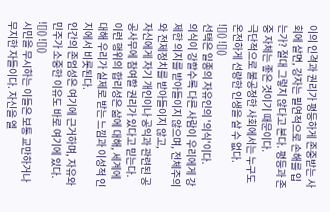이의 인격과 권리가 평등하게 존중받는 사회에 살면, 강자는 필연적으로 손해를 입는가? 절대 그렇지 않다고 본다. 평등과 존중 자체는 좋은 것이기 때문이다.
극단적으로 불공정한 사회에서는 누구도 온전하게 선량한 인생을 살 수 없다.
![]() ![]()
선택은 일종의 자유인의 '의식'이다.
의식이 강할수록 다른 사람이 우리에게 강제한 의지를 받아들이지 않으며, 전체주의와 전제정치를 받아들이지 않고,
자신에게 자기 개인이나 공익과 관련된 공공사무에 참여할 권리가 있다고 믿는다.
이런 행위의 합리성은 삶에 대해, 세계에 대해 우리가 실제로 받는 느낌과 이성적 인지에서 비롯된다.
인간의 존엄성은 여기에 근거하며, 자유와 민주가 소중한 이유도 바로 여기에 있다.
![]() ![]()
시민을 무시하는 이들은 보통 교만하거나 무지한 자들이다. 자신을 엘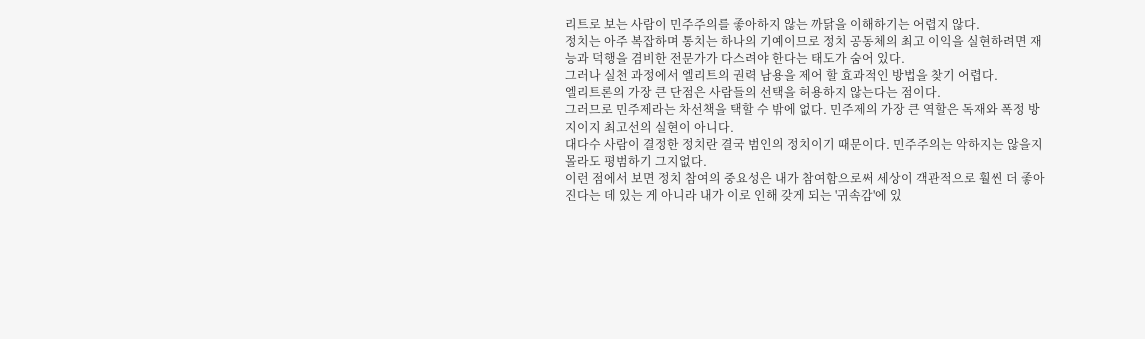리트로 보는 사람이 민주주의를 좋아하지 않는 까닭을 이해하기는 어렵지 않다.
정치는 아주 복잡하며 통치는 하나의 기예이므로 정치 공동체의 최고 이익을 실현하려면 재능과 덕행을 겸비한 전문가가 다스려야 한다는 태도가 숨어 있다.
그러나 실천 과정에서 엘리트의 권력 남용을 제어 할 효과적인 방법을 찾기 어렵다.
엘리트론의 가장 큰 단점은 사람들의 선택을 허용하지 않는다는 점이다.
그러므로 민주제라는 차선책을 택할 수 밖에 없다. 민주제의 가장 큰 역할은 독재와 폭정 방지이지 최고선의 실현이 아니다.
대다수 사람이 결정한 정치란 결국 범인의 정치이기 때문이다. 민주주의는 악하지는 않을지 몰라도 평범하기 그지없다.
이런 점에서 보면 정치 참여의 중요성은 내가 참여함으로써 세상이 객관적으로 훨씬 더 좋아진다는 데 있는 게 아니라 내가 이로 인해 갖게 되는 '귀속감'에 있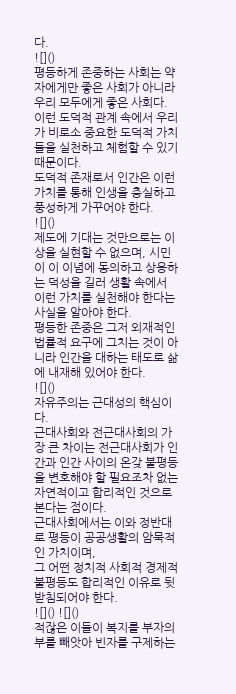다.
![]()
평등하게 존중하는 사회는 약자에게만 좋은 사회가 아니라 우리 모두에게 좋은 사회다.
이런 도덕적 관계 속에서 우리가 비로소 중요한 도덕적 가치들을 실천하고 체험할 수 있기 때문이다.
도덕적 존재로서 인간은 이런 가치를 통해 인생을 충실하고 풍성하게 가꾸어야 한다.
![]()
제도에 기대는 것만으로는 이상을 실현할 수 없으며, 시민이 이 이념에 동의하고 상응하는 덕성을 길러 생활 속에서 이런 가치를 실천해야 한다는 사실을 알아야 한다.
평등한 존중은 그저 외재적인 법률적 요구에 그치는 것이 아니라 인간을 대하는 태도로 삶에 내재해 있어야 한다.
![]()
자유주의는 근대성의 핵심이다.
근대사회와 전근대사회의 가장 큰 차이는 전근대사회가 인간과 인간 사이의 온갖 불평등을 변호해야 할 필요조차 없는 자연적이고 합리적인 것으로 본다는 점이다.
근대사회에서는 이와 정반대로 평등이 공공생활의 암묵적인 가치이며,
그 어떤 정치적 사회적 경제적 불평등도 합리적인 이유로 뒷받침되어야 한다.
![]() ![]()
적잖은 이들이 복지를 부자의 부를 빼앗아 빈자를 구제하는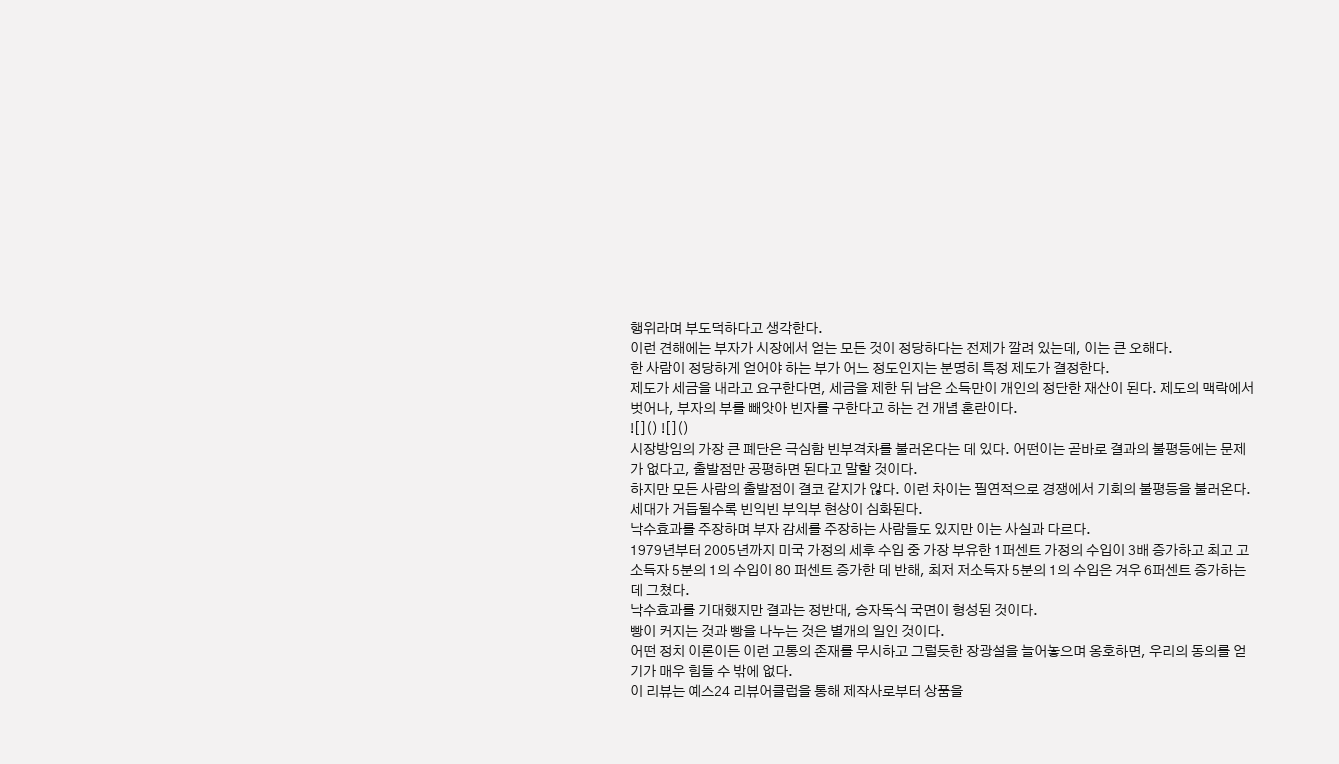행위라며 부도덕하다고 생각한다.
이런 견해에는 부자가 시장에서 얻는 모든 것이 정당하다는 전제가 깔려 있는데, 이는 큰 오해다.
한 사람이 정당하게 얻어야 하는 부가 어느 정도인지는 분명히 특정 제도가 결정한다.
제도가 세금을 내라고 요구한다면, 세금을 제한 뒤 남은 소득만이 개인의 정단한 재산이 된다. 제도의 맥락에서 벗어나, 부자의 부를 빼앗아 빈자를 구한다고 하는 건 개념 혼란이다.
![]() ![]()
시장방임의 가장 큰 폐단은 극심함 빈부격차를 불러온다는 데 있다. 어떤이는 곧바로 결과의 불평등에는 문제가 없다고, 출발점만 공평하면 된다고 말할 것이다.
하지만 모든 사람의 출발점이 결코 같지가 않다. 이런 차이는 필연적으로 경쟁에서 기회의 불평등을 불러온다. 세대가 거듭될수록 빈익빈 부익부 현상이 심화된다.
낙수효과를 주장하며 부자 감세를 주장하는 사람들도 있지만 이는 사실과 다르다.
1979년부터 2005년까지 미국 가정의 세후 수입 중 가장 부유한 1퍼센트 가정의 수입이 3배 증가하고 최고 고소득자 5분의 1의 수입이 80 퍼센트 증가한 데 반해, 최저 저소득자 5분의 1의 수입은 겨우 6퍼센트 증가하는 데 그쳤다.
낙수효과를 기대했지만 결과는 정반대, 승자독식 국면이 형성된 것이다.
빵이 커지는 것과 빵을 나누는 것은 별개의 일인 것이다.
어떤 정치 이론이든 이런 고통의 존재를 무시하고 그럴듯한 장광설을 늘어놓으며 옹호하면, 우리의 동의를 얻기가 매우 힘들 수 밖에 없다.
이 리뷰는 예스24 리뷰어클럽을 통해 제작사로부터 상품을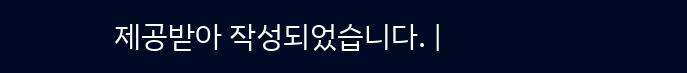제공받아 작성되었습니다. |